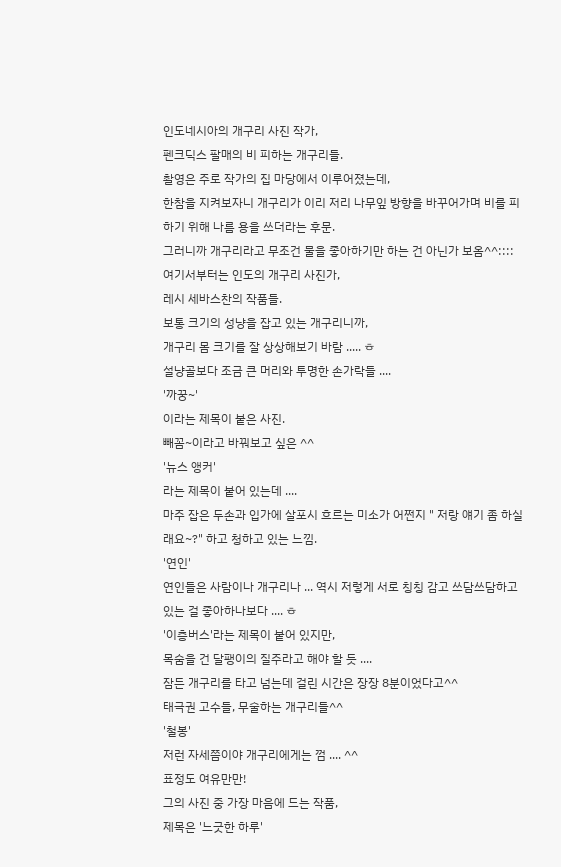인도네시아의 개구리 사진 작가,
펜크딕스 팔매의 비 피하는 개구리들.
촬영은 주로 작가의 집 마당에서 이루어졌는데,
한참을 지켜보자니 개구리가 이리 저리 나무잎 방향을 바꾸어가며 비를 피하기 위해 나름 용을 쓰더라는 후문.
그러니까 개구리라고 무조건 물을 좋아하기만 하는 건 아닌가 보옴^^::::
여기서부터는 인도의 개구리 사진가,
레시 세바스찬의 작품들.
보통 크기의 성냥을 잡고 있는 개구리니까,
개구리 몸 크기를 잘 상상해보기 바람 ..... ㅎ
설냥골보다 조금 큰 머리와 투명한 손가락들 ....
'까꿍~'
이라는 제목이 붙은 사진.
빼꼼~이라고 바꿔보고 싶은 ^^
'뉴스 앵커'
라는 제목이 붙어 있는데 ....
마주 잡은 두손과 입가에 살포시 흐르는 미소가 어쩐지 " 저랑 얘기 좀 하실래요~?" 하고 청하고 있는 느낌.
'연인'
연인들은 사람이나 개구리나 ... 역시 저렇게 서로 칭칭 감고 쓰담쓰담하고 있는 걸 좋아하나보다 .... ㅎ
'이층버스'라는 제목이 붙어 있지만,
목숨을 건 달팽이의 질주라고 해야 할 듯 ....
잠든 개구리를 타고 넘는데 걸린 시간은 장장 8분이었다고^^
태극권 고수들, 무술하는 개구리들^^
'철봉'
저런 자세쯤이야 개구리에게는 껌 .... ^^
표정도 여유만만!
그의 사진 중 가장 마음에 드는 작품,
제목은 '느긋한 하루'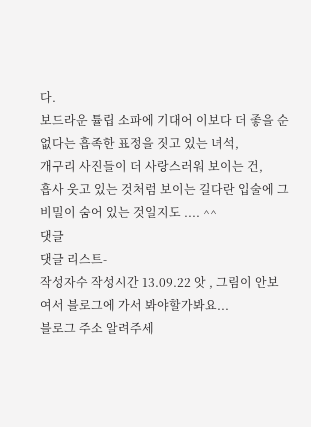다.
보드라운 튤립 소파에 기대어 이보다 더 좋을 순 없다는 흡족한 표정을 짓고 있는 녀석,
개구리 사진들이 더 사랑스러워 보이는 건,
흡사 웃고 있는 것처럼 보이는 길다란 입술에 그 비밀이 숨어 있는 것일지도 .... ^^
댓글
댓글 리스트-
작성자수 작성시간 13.09.22 앗 , 그림이 안보여서 블로그에 가서 봐야할가봐요...
블로그 주소 알려주세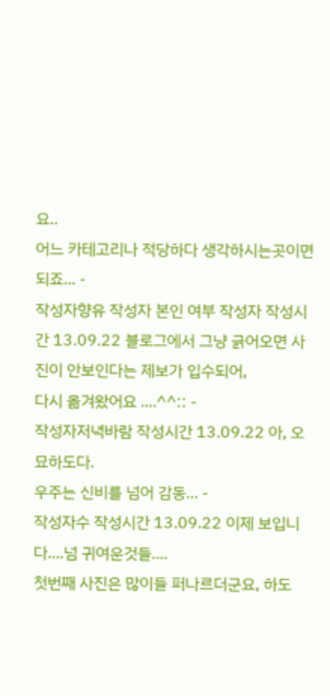요..
어느 카테고리나 적당하다 생각하시는곳이면 되죠... -
작성자향유 작성자 본인 여부 작성자 작성시간 13.09.22 블로그에서 그냥 긁어오면 사진이 안보인다는 제보가 입수되어,
다시 옮겨왔어요 ....^^:: -
작성자저녁바람 작성시간 13.09.22 아, 오묘하도다.
우주는 신비를 넘어 감동... -
작성자수 작성시간 13.09.22 이제 보입니다....넘 귀여운것들....
첫번째 사진은 많이들 퍼나르더군요, 하도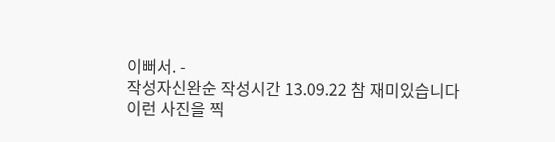이뻐서. -
작성자신완순 작성시간 13.09.22 참 재미있습니다
이런 사진을 찍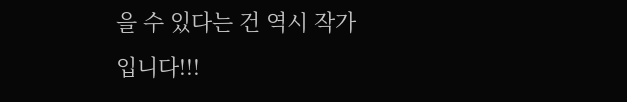을 수 있다는 건 역시 작가입니다!!!